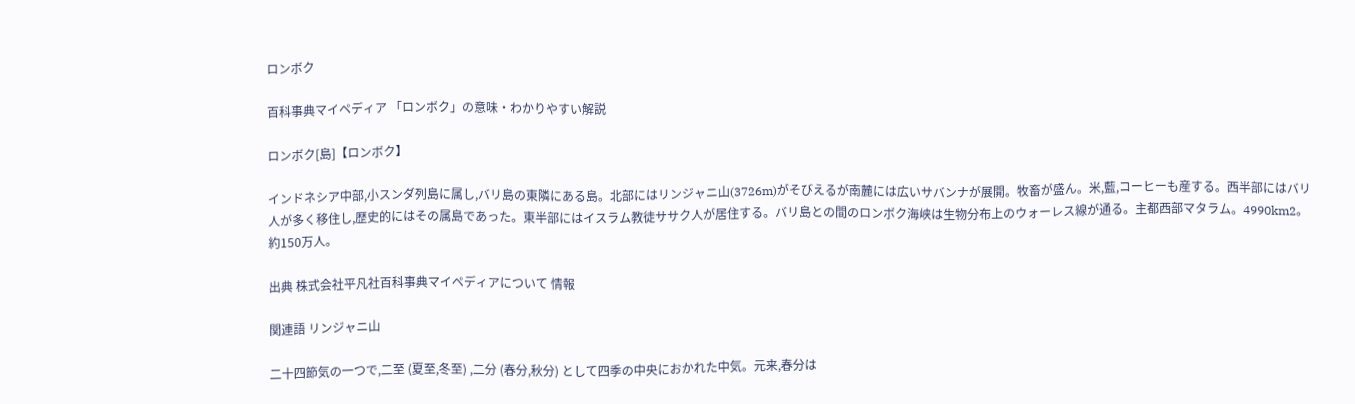ロンボク

百科事典マイペディア 「ロンボク」の意味・わかりやすい解説

ロンボク[島]【ロンボク】

インドネシア中部,小スンダ列島に属し,バリ島の東隣にある島。北部にはリンジャニ山(3726m)がそびえるが南麓には広いサバンナが展開。牧畜が盛ん。米,藍,コーヒーも産する。西半部にはバリ人が多く移住し,歴史的にはその属島であった。東半部にはイスラム教徒ササク人が居住する。バリ島との間のロンボク海峡は生物分布上のウォーレス線が通る。主都西部マタラム。4990km2。約150万人。

出典 株式会社平凡社百科事典マイペディアについて 情報

関連語 リンジャニ山

二十四節気の一つで,二至 (夏至,冬至) ,二分 (春分,秋分) として四季の中央におかれた中気。元来,春分は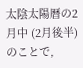太陰太陽暦の2月中 (2月後半) のことで,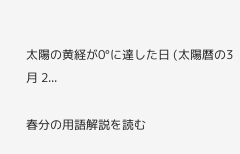太陽の黄経が0°に達した日 (太陽暦の3月 2...

春分の用語解説を読む